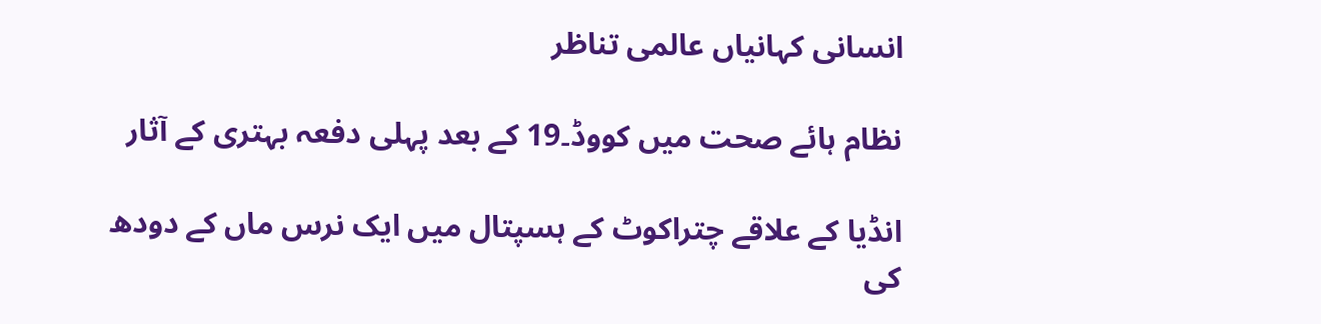انسانی کہانیاں عالمی تناظر

نظام ہائے صحت میں کووڈ۔19 کے بعد پہلی دفعہ بہتری کے آثار

انڈیا کے علاقے چتراکوٹ کے ہسپتال میں ایک نرس ماں کے دودھ کی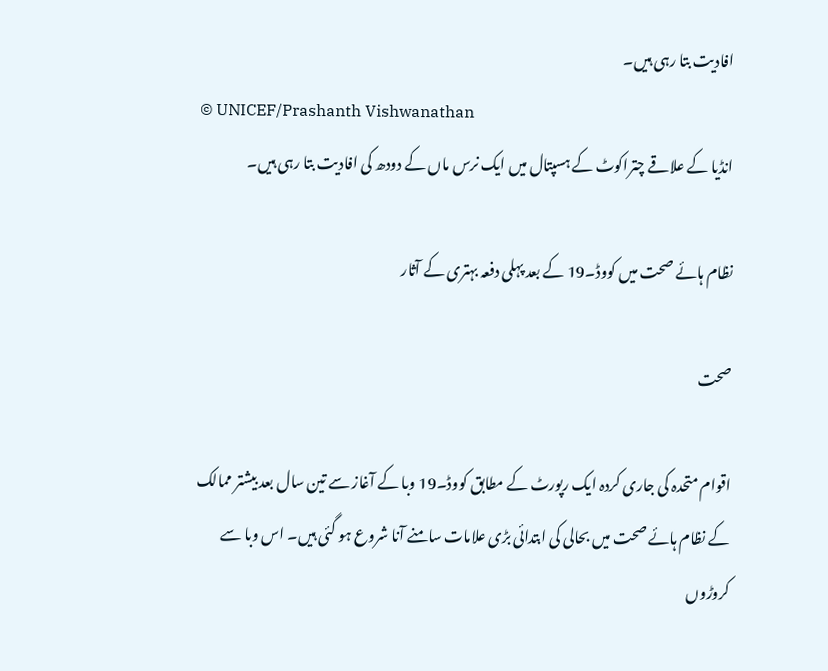افادیت بتا رہی ہیں۔
© UNICEF/Prashanth Vishwanathan
انڈیا کے علاقے چتراکوٹ کے ہسپتال میں ایک نرس ماں کے دودھ کی افادیت بتا رہی ہیں۔

نظام ہائے صحت میں کووڈ۔19 کے بعد پہلی دفعہ بہتری کے آثار

صحت

اقوام متحدہ کی جاری کردہ ایک رپورٹ کے مطابق کووڈ۔19 وبا کے آغاز سے تین سال بعد بیشتر ممالک کے نظام ہائے صحت میں بحالی کی ابتدائی بڑی علامات سامنے آنا شروع ہو گئی ہیں۔ اس وبا سے کروڑوں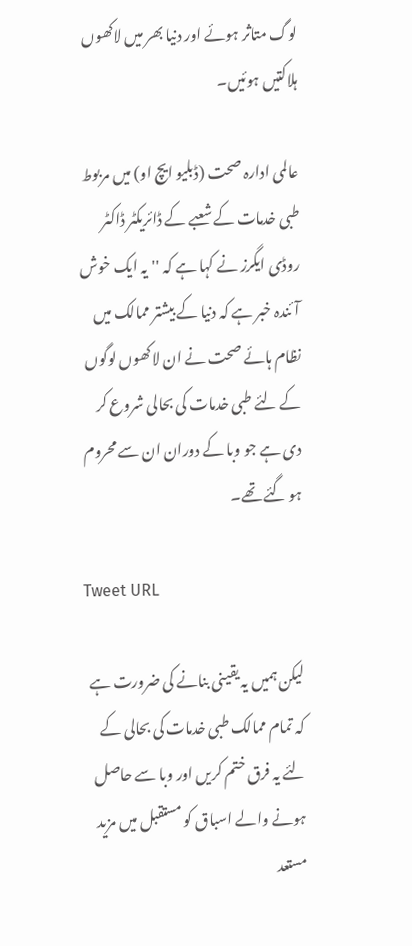لوگ متاثر ہوئے اور دنیا بھر میں لاکھوں ہلاکتیں ہوئیں۔

عالمی ادارہ صحت (ڈبلیو ایچ او) میں مربوط طبی خدمات کے شعبے کے ڈائریکٹر ڈاکٹر روڈی ایگرز نے کہا ہے کہ ''یہ ایک خوش آئندہ خبر ہے کہ دنیا کے بیشتر ممالک میں نظام ہائے صحت نے ان لاکھوں لوگوں کے لئے طبی خدمات کی بحالی شروع کر دی ہے جو وبا کے دوران ان سے محروم ہو گئے تھے۔

Tweet URL

لیکن ہمیں یہ یقینی بنانے کی ضرورت ہے کہ تمام ممالک طبی خدمات کی بحالی کے لئے یہ فرق ختم کریں اور وبا سے حاصل ہونے والے اسباق کو مستقبل میں مزید مستعد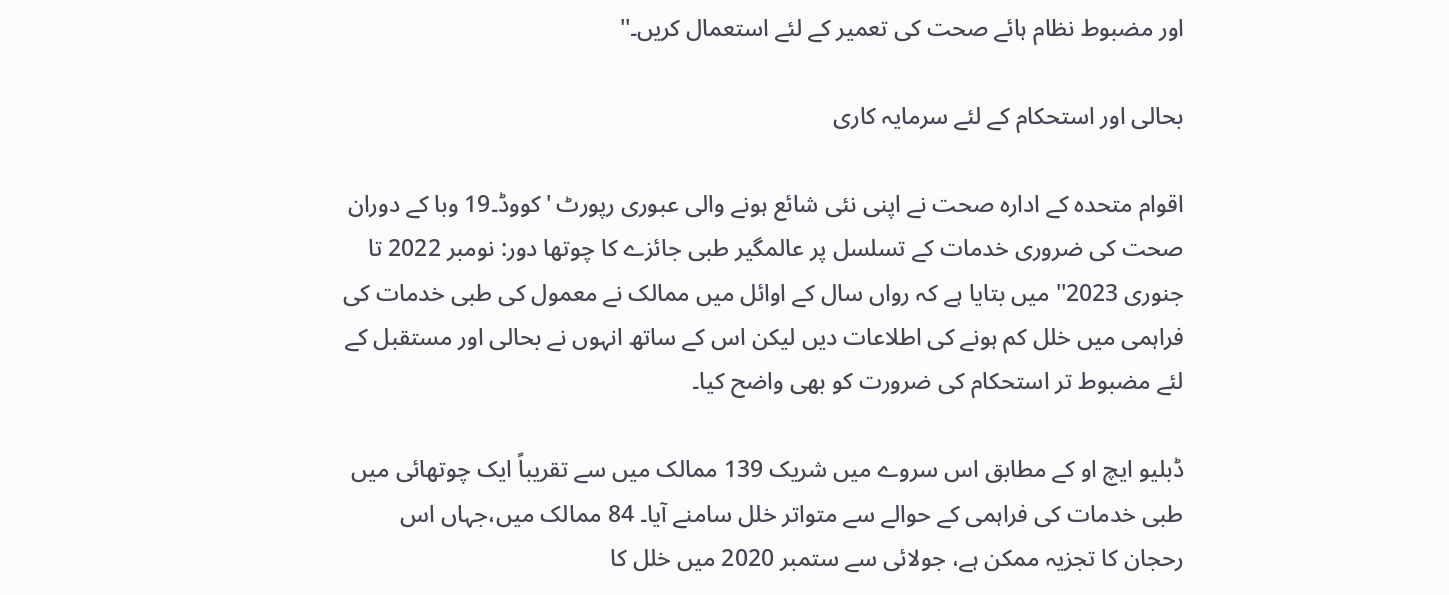اور مضبوط نظام ہائے صحت کی تعمیر کے لئے استعمال کریں۔''

بحالی اور استحکام کے لئے سرمایہ کاری

اقوام متحدہ کے ادارہ صحت نے اپنی نئی شائع ہونے والی عبوری رپورٹ 'کووڈ۔19 وبا کے دوران صحت کی ضروری خدمات کے تسلسل پر عالمگیر طبی جائزے کا چوتھا دور: نومبر 2022 تا جنوری 2023'' میں بتایا ہے کہ رواں سال کے اوائل میں ممالک نے معمول کی طبی خدمات کی فراہمی میں خلل کم ہونے کی اطلاعات دیں لیکن اس کے ساتھ انہوں نے بحالی اور مستقبل کے لئے مضبوط تر استحکام کی ضرورت کو بھی واضح کیا۔

ڈبلیو ایچ او کے مطابق اس سروے میں شریک 139 ممالک میں سے تقریباً ایک چوتھائی میں طبی خدمات کی فراہمی کے حوالے سے متواتر خلل سامنے آیا۔ 84 ممالک میں،جہاں اس رحجان کا تجزیہ ممکن ہے، جولائی سے ستمبر 2020 میں خلل کا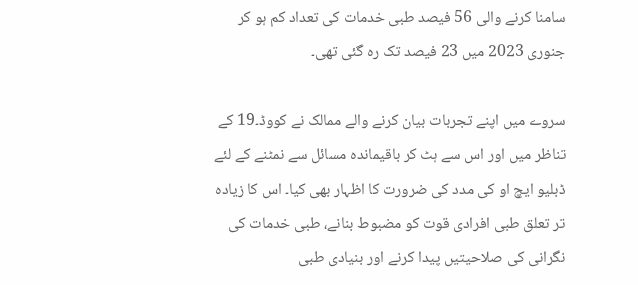سامنا کرنے والی 56 فیصد طبی خدمات کی تعداد کم ہو کر جنوری 2023 میں 23 فیصد تک رہ گئی تھی۔

سروے میں اپنے تجربات بیان کرنے والے ممالک نے کووڈ۔19 کے تناظر میں اور اس سے ہٹ کر باقیماندہ مسائل سے نمٹنے کے لئے ڈبلیو ایچ او کی مدد کی ضرورت کا اظہار بھی کیا۔ اس کا زیادہ تر تعلق طبی افرادی قوت کو مضبوط بنانے، طبی خدمات کی نگرانی کی صلاحیتیں پیدا کرنے اور بنیادی طبی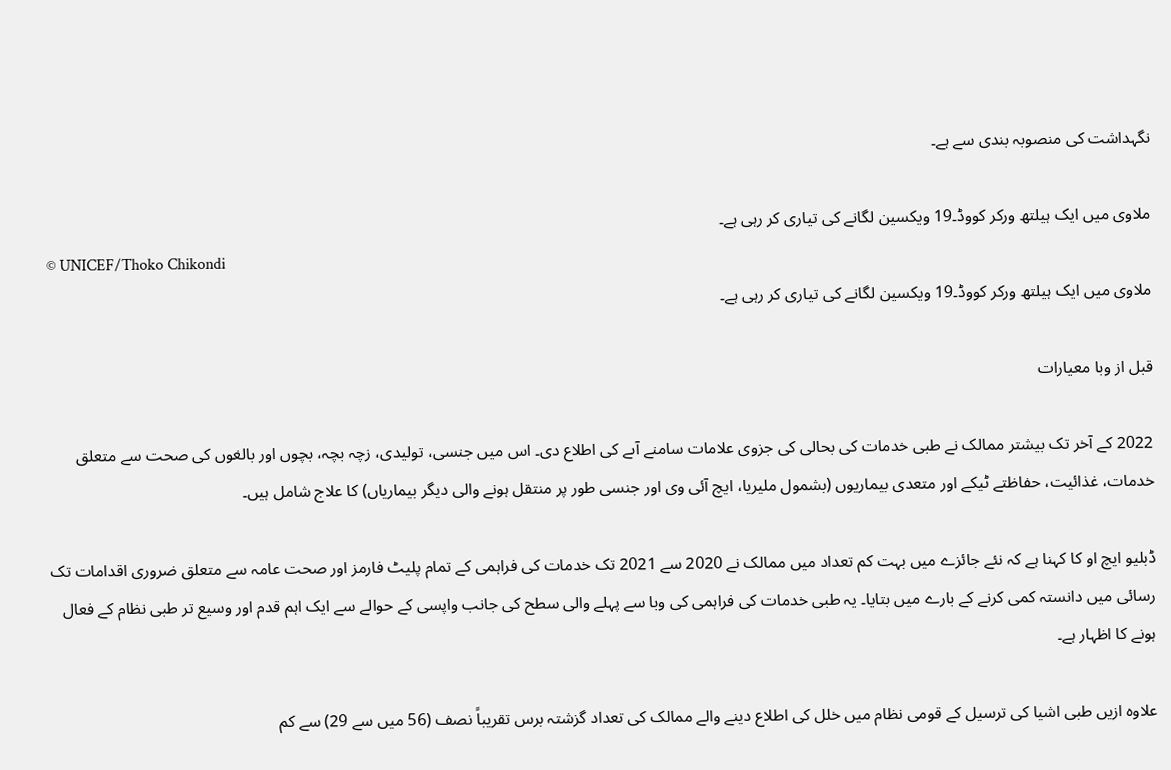نگہداشت کی منصوبہ بندی سے ہے۔

ملاوی میں ایک ہیلتھ ورکر کووڈ۔19 ویکسین لگانے کی تیاری کر رہی ہے۔
© UNICEF/Thoko Chikondi
ملاوی میں ایک ہیلتھ ورکر کووڈ۔19 ویکسین لگانے کی تیاری کر رہی ہے۔

قبل از وبا معیارات

2022 کے آخر تک بیشتر ممالک نے طبی خدمات کی بحالی کی جزوی علامات سامنے آںے کی اطلاع دی۔ اس میں جنسی، تولیدی، زچہ بچہ، بچوں اور بالغوں کی صحت سے متعلق خدمات، غذائیت، حفاظتے ٹیکے اور متعدی بیماریوں (بشمول ملیریا، ایچ آئی وی اور جنسی طور پر منتقل ہونے والی دیگر بیماریاں) کا علاج شامل ہیں۔

ڈبلیو ایچ او کا کہنا ہے کہ نئے جائزے میں بہت کم تعداد میں ممالک نے 2020 سے 2021 تک خدمات کی فراہمی کے تمام پلیٹ فارمز اور صحت عامہ سے متعلق ضروری اقدامات تک رسائی میں دانستہ کمی کرنے کے بارے میں بتایا۔ یہ طبی خدمات کی فراہمی کی وبا سے پہلے والی سطح کی جانب واپسی کے حوالے سے ایک اہم قدم اور وسیع تر طبی نظام کے فعال ہونے کا اظہار ہے۔

علاوہ ازیں طبی اشیا کی ترسیل کے قومی نظام میں خلل کی اطلاع دینے والے ممالک کی تعداد گزشتہ برس تقریباً نصف (56 میں سے 29) سے کم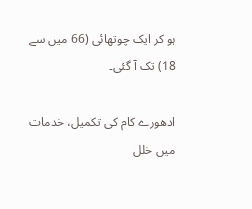ہو کر ایک چوتھائی (66 میں سے 18) تک آ گئی۔

ادھورے کام کی تکمیل، خدمات میں خلل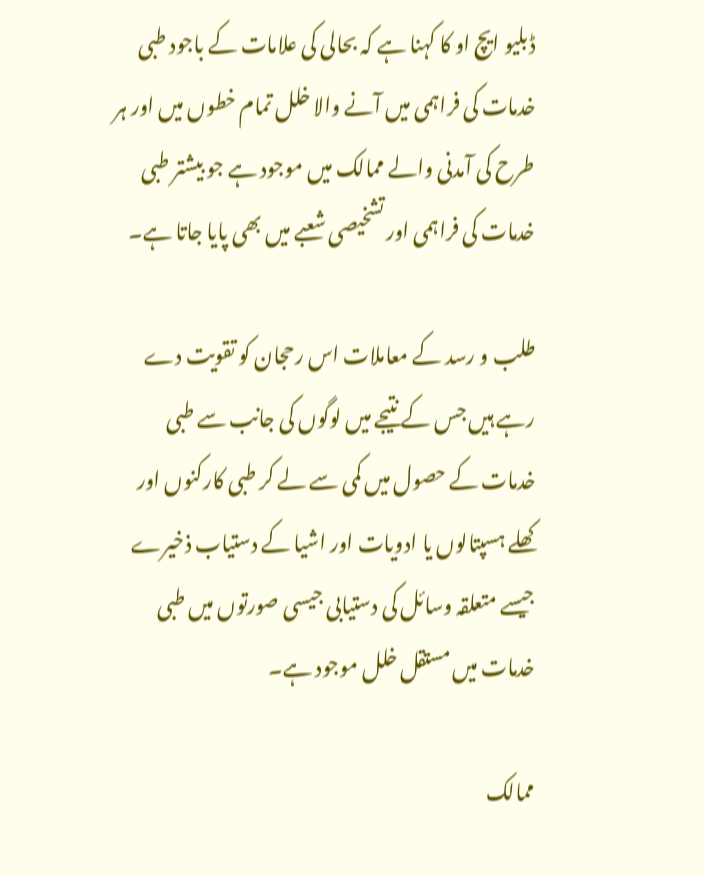ڈبلیو ایچ او کا کہنا ہے کہ بحالی کی علامات کے باجود طبی خدمات کی فراہمی میں آنے والا خلل تمام خطوں میں اور ہر طرح کی آمدنی والے ممالک میں موجود ہے جو بیشتر طبی خدمات کی فراہمی اور تشخیصی شعبے میں بھی پایا جاتا ہے۔

طلب و رسد کے معاملات اس رحجان کو تقویت دے رہے ہیں جس کے نتیجے میں لوگوں کی جانب سے طبی خدمات کے حصول میں کمی سے لے کر طبی کارکنوں اور کھلے ہسپتالوں یا ادویات اور اشیا کے دستیاب ذخیرے جیسے متعلقہ وسائل کی دستیابی جیسی صورتوں میں طبی خدمات میں مستقل خلل موجود ہے۔

ممالک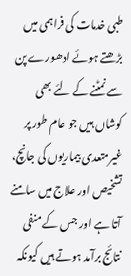طبی خدمات کی فراہمی میں بڑھتے ہوئے ادھورے پن سے نمٹنے کے لئے بھی کوشاں ہیں جو عام طور پر غیرمتعدی بیماریوں کی جانچ، تشخیص اور علاج میں سامنے آتا ہے اور جس کے منفی نتائج برآمد ہوتے ہیں کیونکہ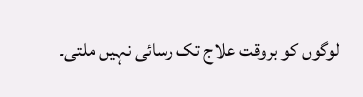لوگوں کو بروقت علاج تک رسائی نہیں ملتی۔